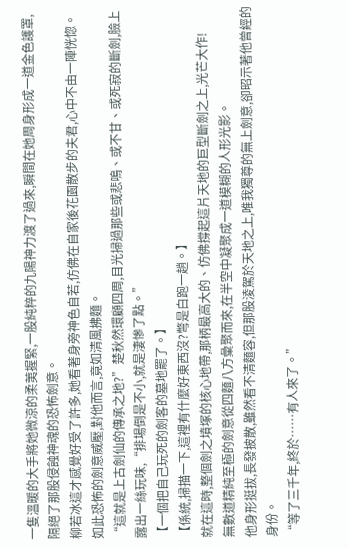一隻溫暖的大手將她微涼的柔荑握緊,一股純粹的九陽神力渡了過來,瞬間在她周身形成一道金色護罩,隔絕了那股侵蝕神魂的恐怖劍意。
柳若冰這才感覺好受了許多,她看著身旁神色自若,仿佛在自家後花園散步的夫君,心中不由一陣恍惚。
如此恐怖的劍意威壓,對他而言,竟如清風拂麵。
“這就是上古劍仙的傳承之地?”楚秋然環顧四周,目光掃過那些或悲鳴、或不甘、或死寂的斷劍,臉上露出一絲玩味,“排場倒是不小,就是淒慘了點。”
【一個把自己玩死的劍客的墓地罷了。】
【係統,掃描一下,這裡有什麼好東西沒?彆是白跑一趟。】
就在這時,整個劍之墳塚的核心地帶,那柄最高大的、仿佛撐起這片天地的巨型斷劍之上,光芒大作!
無數道精純至極的劍意從四麵八方彙聚而來,在半空中凝聚成一道模糊的人形光影。
他身形挺拔,長發披散,雖然看不清麵容,但那股淩駕於天地之上,唯我獨尊的無上劍意,卻昭示著他曾經的身份。
“等了三千年,終於……有人來了。”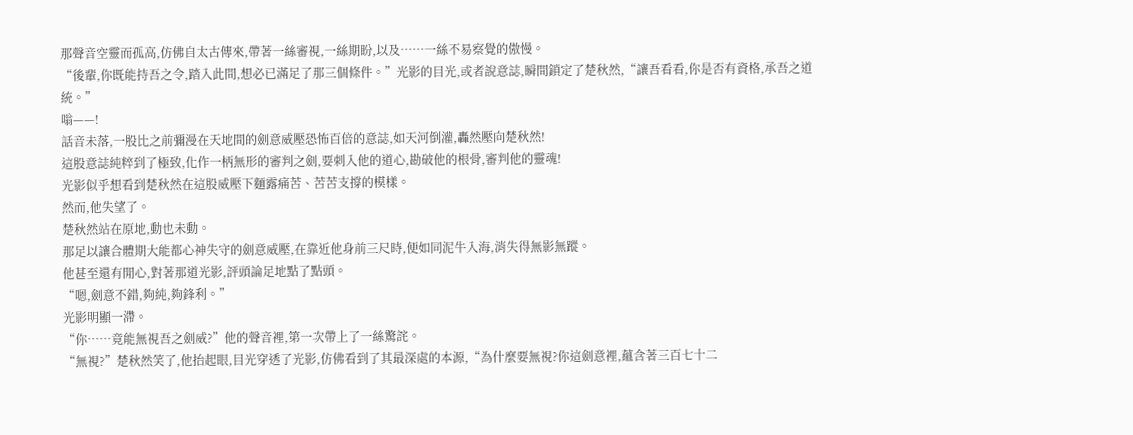那聲音空靈而孤高,仿佛自太古傳來,帶著一絲審視,一絲期盼,以及……一絲不易察覺的傲慢。
“後輩,你既能持吾之令,踏入此間,想必已滿足了那三個條件。”光影的目光,或者說意誌,瞬間鎖定了楚秋然,“讓吾看看,你是否有資格,承吾之道統。”
嗡——!
話音未落,一股比之前彌漫在天地間的劍意威壓恐怖百倍的意誌,如天河倒灌,轟然壓向楚秋然!
這股意誌純粹到了極致,化作一柄無形的審判之劍,要刺入他的道心,勘破他的根骨,審判他的靈魂!
光影似乎想看到楚秋然在這股威壓下麵露痛苦、苦苦支撐的模樣。
然而,他失望了。
楚秋然站在原地,動也未動。
那足以讓合體期大能都心神失守的劍意威壓,在靠近他身前三尺時,便如同泥牛入海,消失得無影無蹤。
他甚至還有閒心,對著那道光影,評頭論足地點了點頭。
“嗯,劍意不錯,夠純,夠鋒利。”
光影明顯一滯。
“你……竟能無視吾之劍威?”他的聲音裡,第一次帶上了一絲驚詫。
“無視?”楚秋然笑了,他抬起眼,目光穿透了光影,仿佛看到了其最深處的本源,“為什麼要無視?你這劍意裡,蘊含著三百七十二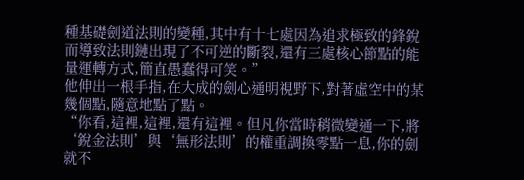種基礎劍道法則的變種,其中有十七處因為追求極致的鋒銳而導致法則鏈出現了不可逆的斷裂,還有三處核心節點的能量運轉方式,簡直愚蠢得可笑。”
他伸出一根手指,在大成的劍心通明視野下,對著虛空中的某幾個點,隨意地點了點。
“你看,這裡,這裡,還有這裡。但凡你當時稍微變通一下,將‘銳金法則’與‘無形法則’的權重調換零點一息,你的劍就不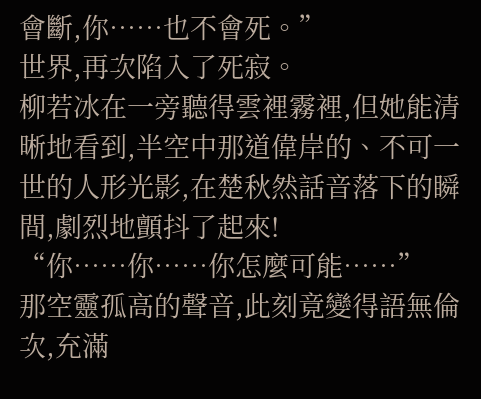會斷,你……也不會死。”
世界,再次陷入了死寂。
柳若冰在一旁聽得雲裡霧裡,但她能清晰地看到,半空中那道偉岸的、不可一世的人形光影,在楚秋然話音落下的瞬間,劇烈地顫抖了起來!
“你……你……你怎麼可能……”
那空靈孤高的聲音,此刻竟變得語無倫次,充滿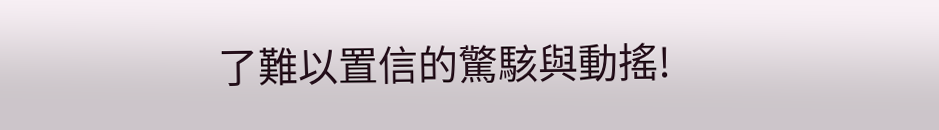了難以置信的驚駭與動搖!